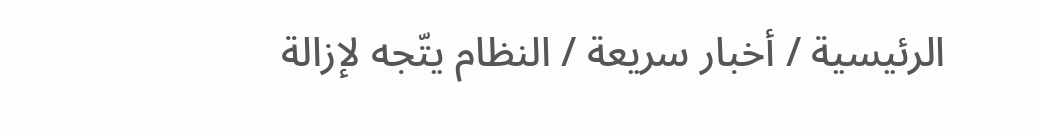الرئيسية / أخبار سريعة / النظام يتّجه لإزالة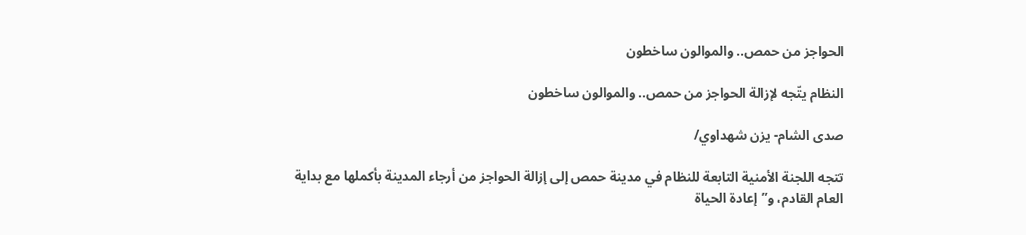الحواجز من حمص.. والموالون ساخطون

النظام يتّجه لإزالة الحواجز من حمص.. والموالون ساخطون

صدى الشام- يزن شهداوي/

تتجه اللجنة الأمنية التابعة للنظام في مدينة حمص إلى إزالة الحواجز من أرجاء المدينة بأكملها مع بداية العام القادم، و”إعادة الحياة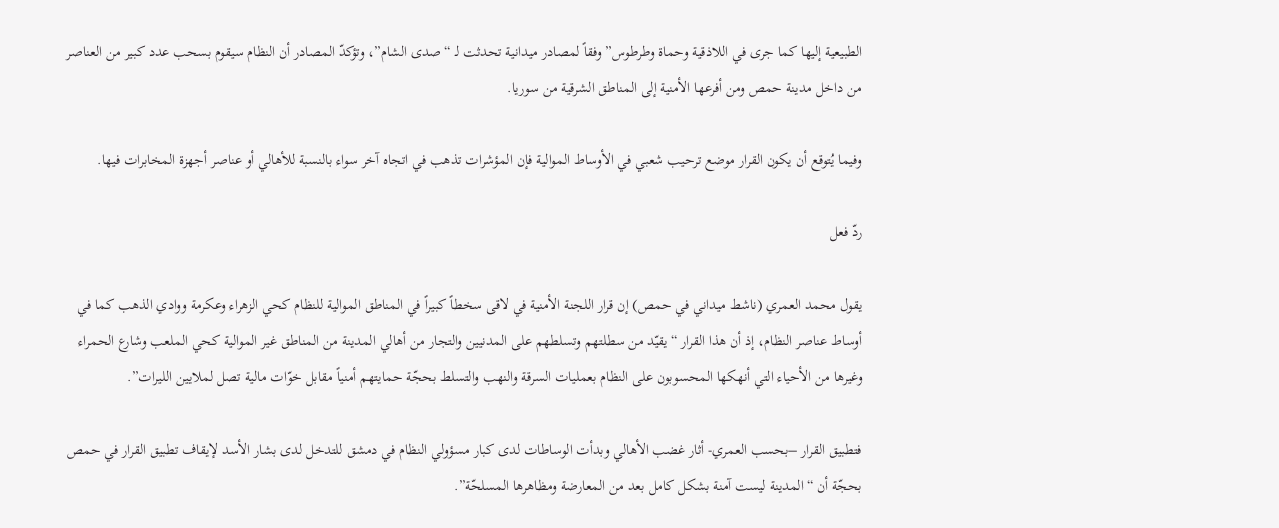الطبيعية إليها كما جرى في اللاذقية وحماة وطرطوس” وفقاً لمصادر ميدانية تحدثت لـ “صدى الشام”، وتؤكدّ المصادر أن النظام سيقوم بسحب عدد كبير من العناصر من داخل مدينة حمص ومن أفرعها الأمنية إلى المناطق الشرقية من سوريا.

وفيما يُتوقع أن يكون القرار موضع ترحيب شعبي في الأوساط الموالية فإن المؤشرات تذهب في اتجاه آخر سواء بالنسبة للأهالي أو عناصر أجهزة المخابرات فيها.

ردّ فعل

يقول محمد العمري (ناشط ميداني في حمص) إن قرار اللجنة الأمنية في لاقى سخطاً كبيراً في المناطق الموالية للنظام كحي الزهراء وعكرمة ووادي الذهب كما في أوساط عناصر النظام، إذ أن هذا القرار “يقيّد من سطلتهم وتسلطهم على المدنيين والتجار من أهالي المدينة من المناطق غير الموالية كحي الملعب وشارع الحمراء وغيرها من الأحياء التي أنهكها المحسوبون على النظام بعمليات السرقة والنهب والتسلط بحجّة حمايتهم أمنياً مقابل خوّات مالية تصل لملايين الليرات”.

فتطبيق القرار –بحسب العمري- أثار غضب الأهالي وبدأت الوساطات لدى كبار مسؤولي النظام في دمشق للتدخل لدى بشار الأسد لإيقاف تطبيق القرار في حمص بحجّة أن “المدينة ليست آمنة بشكل كامل بعد من المعارضة ومظاهرها المسلحّة”.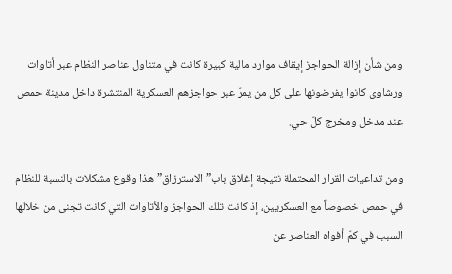ومن شأن إزالة الحواجز إيقاف موارد مالية كبيرة كانت في متناول عناصر النظام عبر أتاوات ورشاوى كانوا يفرضونها على كل من يمرّ عبر حواجزهم العسكرية المنتشرة داخل مدينة حمص عند مدخل ومخرج كلّ حي.

ومن تداعيات القرار المحتملة نتيجة إغلاق باب” الاسترزاق” هذا وقوع مشكلات بالنسبة للنظام في حمص خصوصاً مع العسكريين، إذ كانت تلك الحواجز والأتاوات التي كانت تجنى من خلالها السبب في كمّ أفواه العناصر عن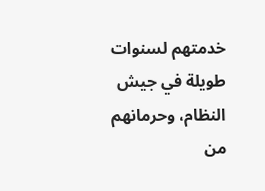خدمتهم لسنوات طويلة في جيش النظام، وحرمانهم من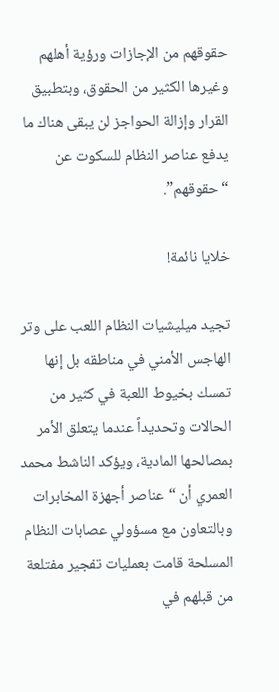حقوقهم من الإجازات ورؤية أهلهم وغيرها الكثير من الحقوق، وبتطبيق القرار وإزالة الحواجز لن يبقى هناك ما يدفع عناصر النظام للسكوت عن “حقوقهم”.

خلايا نائمة!

تجيد ميليشيات النظام اللعب على وتر الهاجس الأمني في مناطقه بل إنها تمسك بخيوط اللعبة في كثير من الحالات وتحديداً عندما يتعلق الأمر بمصالحها المادية، ويؤكد الناشط محمد العمري أن “عناصر أجهزة المخابرات وبالتعاون مع مسؤولي عصابات النظام المسلحة قامت بعمليات تفجير مفتلعة من قبلهم في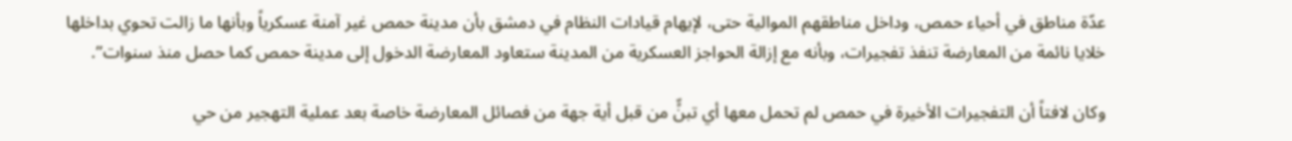عدّة مناطق في أحياء حمص، وداخل مناطقهم الموالية حتى، لإيهام قيادات النظام في دمشق بأن مدينة حمص غير آمنة عسكرياً وبأنها ما زالت تحوي بداخلها خلايا نائمة من المعارضة تنفذ تفجيرات، وبأنه مع إزالة الحواجز العسكرية من المدينة ستعاود المعارضة الدخول إلى مدينة حمص كما حصل منذ سنوات”.

وكان لافتاً أن التفجيرات الأخيرة في حمص لم تحمل معها أي تبنٍّ من قبل أية جهة من فصائل المعارضة خاصة بعد عملية التهجير من حي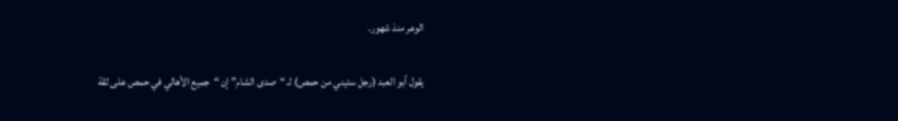الوعر منذ شهور.

يقول أبو العبد (رجل ستيني من حمص) لـ “صدى الشام” إن “جميع الأهالي في حمص على ثقة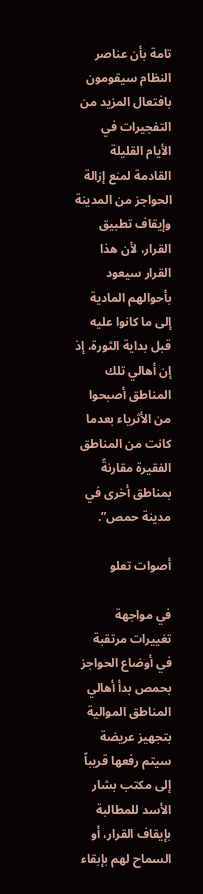تامة بأن عناصر النظام سيقومون بافتعال المزيد من التفجيرات في الأيام القليلة القادمة لمنع إزالة الحواجز من المدينة وإيقاف تطبيق القرار، لأن هذا القرار سيعود بأحوالهم المادية إلى ما كانوا عليه قبل بداية الثورة، إذ إن أهالي تلك المناطق أصبحوا من الأثرياء بعدما كانت من المناطق الفقيرة مقارنةً بمناطق أخرى في مدينة حمص”.

أصوات تعلو

في مواجهة تغييرات مرتقبة في أوضاع الحواجز بحمص بدأ أهالي المناطق الموالية بتجهيز عريضة سيتم رفعها قريباً إلى مكتب بشار الأسد للمطالبة بإيقاف القرار، أو السماح لهم بإبقاء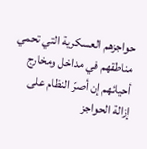حواجزهم العسكرية التي تحمي مناطقهم في مداخل ومخارج أحيائهم إن أصرّ النظام على إزالة الحواجز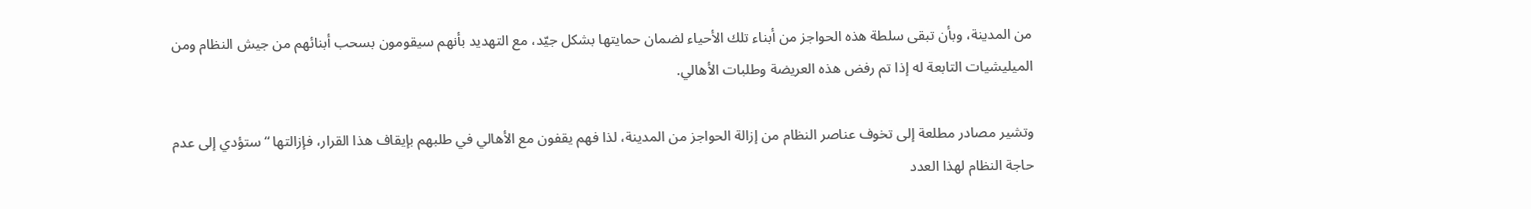من المدينة، وبأن تبقى سلطة هذه الحواجز من أبناء تلك الأحياء لضمان حمايتها بشكل جيّد، مع التهديد بأنهم سيقومون بسحب أبنائهم من جيش النظام ومن الميليشيات التابعة له إذا تم رفض هذه العريضة وطلبات الأهالي.

وتشير مصادر مطلعة إلى تخوف عناصر النظام من إزالة الحواجز من المدينة، لذا فهم يقفون مع الأهالي في طلبهم بإيقاف هذا القرار، فإزالتها “ستؤدي إلى عدم حاجة النظام لهذا العدد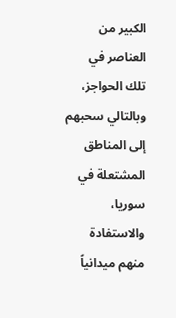الكبير من العناصر في تلك الحواجز، وبالتالي سحبهم إلى المناطق المشتعلة في سوريا، والاستفادة منهم ميدانياً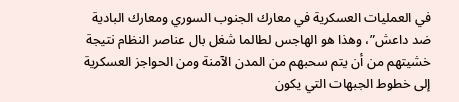في العمليات العسكرية في معارك الجنوب السوري ومعارك البادية ضد داعش”، وهذا هو الهاجس لطالما شغل بال عناصر النظام نتيجة خشيتهم من أن يتم سحبهم من المدن الآمنة ومن الحواجز العسكرية إلى خطوط الجبهات التي يكون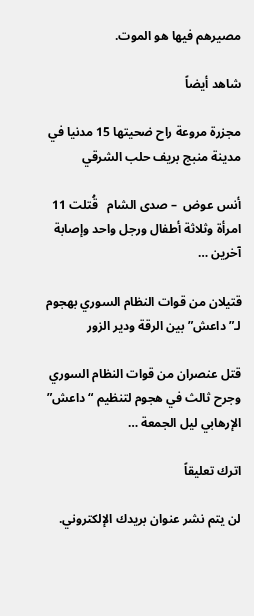مصيرهم فيها هو الموت.

شاهد أيضاً

مجزرة مروعة راح ضحيتها 15 مدنيا في مدينة منبج بريف حلب الشرقي

أنس عوض  – صدى الشام   قُتلت 11 امرأة وثلاثة أطفال ورجل واحد وإصابة آخرين …

قتيلان من قوات النظام السوري بهجوم لـ”داعش” بين الرقة ودير الزور

قتل عنصران من قوات النظام السوري وجرح ثالث في هجوم لتنظيم “داعش” الإرهابي ليل الجمعة …

اترك تعليقاً

لن يتم نشر عنوان بريدك الإلكتروني.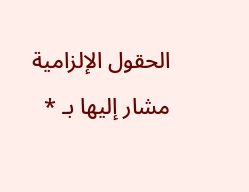الحقول الإلزامية مشار إليها بـ *